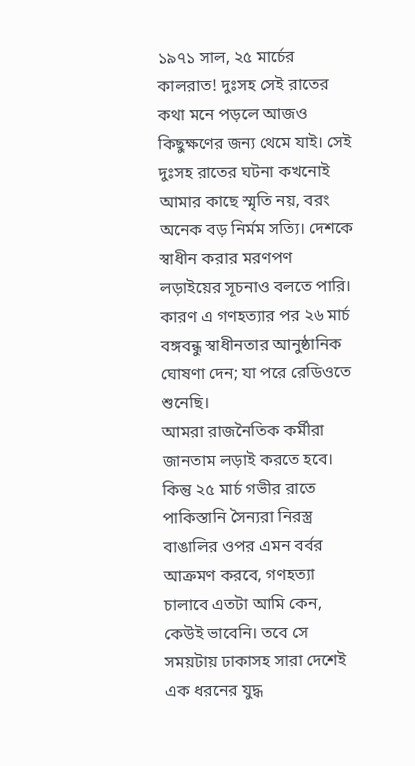১৯৭১ সাল, ২৫ মার্চের কালরাত! দুঃসহ সেই রাতের কথা মনে পড়লে আজও কিছুক্ষণের জন্য থেমে যাই। সেই দুঃসহ রাতের ঘটনা কখনোই আমার কাছে স্মৃতি নয়, বরং অনেক বড় নির্মম সত্যি। দেশকে স্বাধীন করার মরণপণ লড়াইয়ের সূচনাও বলতে পারি। কারণ এ গণহত্যার পর ২৬ মার্চ বঙ্গবন্ধু স্বাধীনতার আনুষ্ঠানিক ঘোষণা দেন; যা পরে রেডিওতে শুনেছি।
আমরা রাজনৈতিক কর্মীরা জানতাম লড়াই করতে হবে। কিন্তু ২৫ মার্চ গভীর রাতে পাকিস্তানি সৈন্যরা নিরস্ত্র বাঙালির ওপর এমন বর্বর আক্রমণ করবে, গণহত্যা চালাবে এতটা আমি কেন, কেউই ভাবেনি। তবে সে সময়টায় ঢাকাসহ সারা দেশেই এক ধরনের যুদ্ধ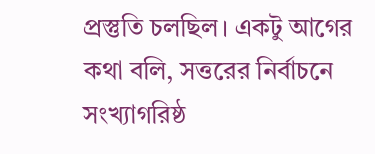প্রস্তুতি চলছিল। একটু আগের কথা বলি, সত্তরের নির্বাচনে সংখ্যাগরিষ্ঠ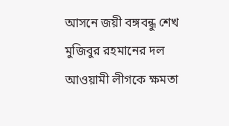আসনে জয়ী বঙ্গবন্ধু শেখ মুজিবুর রহমানের দল আওয়ামী লীগকে ক্ষমতা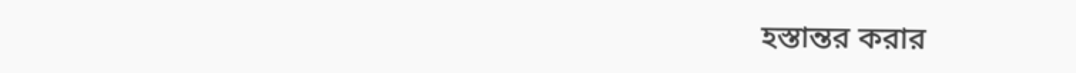হস্তান্তর করার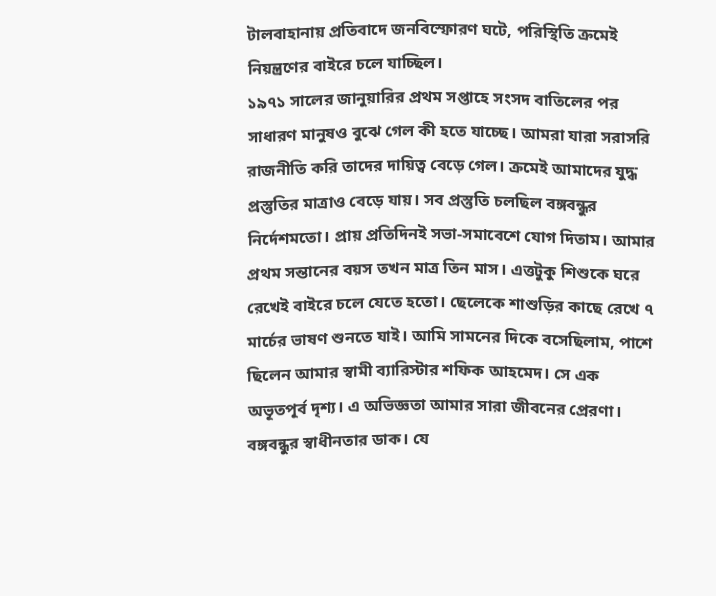টালবাহানায় প্রতিবাদে জনবিস্ফোরণ ঘটে, পরিস্থিতি ক্রমেই নিয়ন্ত্রণের বাইরে চলে যাচ্ছিল।
১৯৭১ সালের জানুয়ারির প্রথম সপ্তাহে সংসদ বাতিলের পর সাধারণ মানুষও বুঝে গেল কী হতে যাচ্ছে। আমরা যারা সরাসরি রাজনীতি করি তাদের দায়িত্ব বেড়ে গেল। ক্রমেই আমাদের যুদ্ধ প্রস্তুতির মাত্রাও বেড়ে যায়। সব প্রস্তুতি চলছিল বঙ্গবন্ধুর নির্দেশমতো। প্রায় প্রতিদিনই সভা-সমাবেশে যোগ দিতাম। আমার প্রথম সন্তানের বয়স তখন মাত্র তিন মাস। এত্তটুকু শিশুকে ঘরে রেখেই বাইরে চলে যেতে হতো। ছেলেকে শাশুড়ির কাছে রেখে ৭ মার্চের ভাষণ শুনতে যাই। আমি সামনের দিকে বসেছিলাম, পাশে ছিলেন আমার স্বামী ব্যারিস্টার শফিক আহমেদ। সে এক অভূতপূর্ব দৃশ্য। এ অভিজ্ঞতা আমার সারা জীবনের প্রেরণা। বঙ্গবন্ধুর স্বাধীনতার ডাক। যে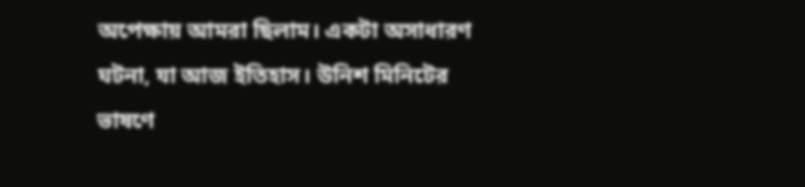অপেক্ষায় আমরা ছিলাম। একটা অসাধারণ ঘটনা, যা আজ ইতিহাস। উনিশ মিনিটের ভাষণে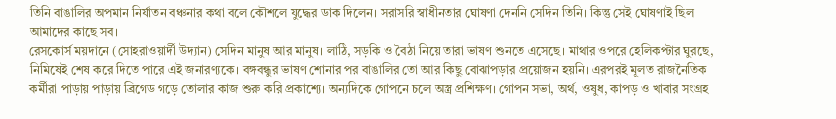তিনি বাঙালির অপমান নির্যাতন বঞ্চনার কথা বলে কৌশলে যুদ্ধের ডাক দিলেন। সরাসরি স্বাধীনতার ঘোষণা দেননি সেদিন তিনি। কিন্তু সেই ঘোষণাই ছিল আমাদের কাছে সব।
রেসকোর্স ময়দানে (সোহরাওয়ার্দী উদ্যান) সেদিন মানুষ আর মানুষ। লাঠি, সড়কি ও বৈঠা নিয়ে তারা ভাষণ শুনতে এসেছে। মাথার ওপরে হেলিকপ্টার ঘুরছে, নিমিষেই শেষ করে দিতে পারে এই জনারণ্যকে। বঙ্গবন্ধুর ভাষণ শোনার পর বাঙালির তো আর কিছু বোঝাপড়ার প্রয়োজন হয়নি। এরপরই মূলত রাজনৈতিক কর্মীরা পাড়ায় পাড়ায় ব্রিগেড গড়ে তোলার কাজ শুরু করি প্রকাশ্যে। অন্যদিকে গোপনে চলে অস্ত্র প্রশিক্ষণ। গোপন সভা, অর্থ, ওষুধ, কাপড় ও খাবার সংগ্রহ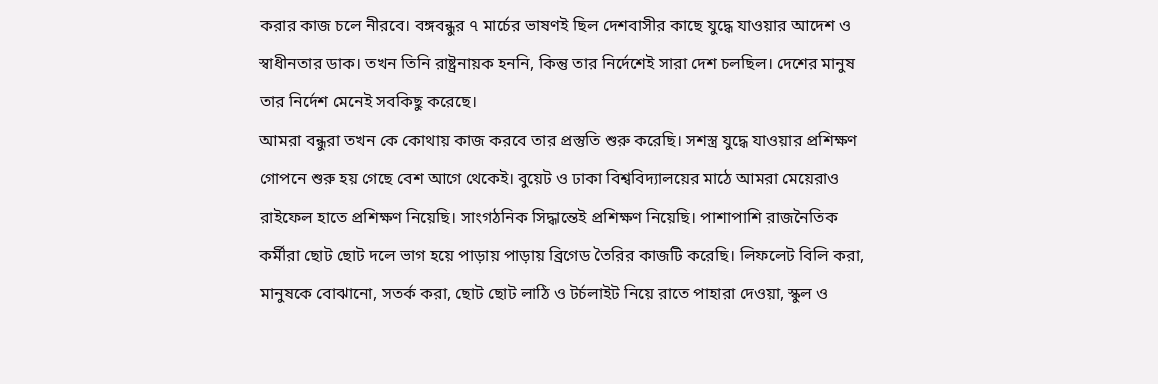করার কাজ চলে নীরবে। বঙ্গবন্ধুর ৭ মার্চের ভাষণই ছিল দেশবাসীর কাছে যুদ্ধে যাওয়ার আদেশ ও স্বাধীনতার ডাক। তখন তিনি রাষ্ট্রনায়ক হননি, কিন্তু তার নির্দেশেই সারা দেশ চলছিল। দেশের মানুষ তার নির্দেশ মেনেই সবকিছু করেছে।
আমরা বন্ধুরা তখন কে কোথায় কাজ করবে তার প্রস্তুতি শুরু করেছি। সশস্ত্র যুদ্ধে যাওয়ার প্রশিক্ষণ গোপনে শুরু হয় গেছে বেশ আগে থেকেই। বুয়েট ও ঢাকা বিশ্ববিদ্যালয়ের মাঠে আমরা মেয়েরাও রাইফেল হাতে প্রশিক্ষণ নিয়েছি। সাংগঠনিক সিদ্ধান্তেই প্রশিক্ষণ নিয়েছি। পাশাপাশি রাজনৈতিক কর্মীরা ছোট ছোট দলে ভাগ হয়ে পাড়ায় পাড়ায় ব্রিগেড তৈরির কাজটি করেছি। লিফলেট বিলি করা, মানুষকে বোঝানো, সতর্ক করা, ছোট ছোট লাঠি ও টর্চলাইট নিয়ে রাতে পাহারা দেওয়া, স্কুল ও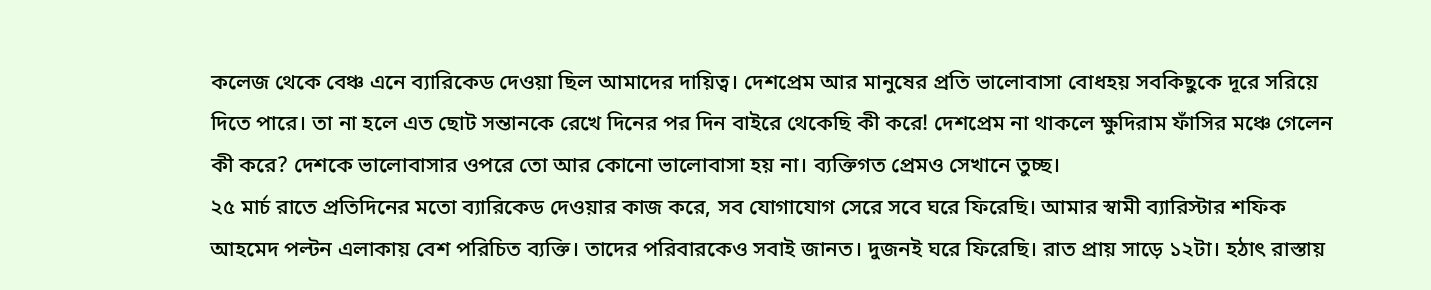কলেজ থেকে বেঞ্চ এনে ব্যারিকেড দেওয়া ছিল আমাদের দায়িত্ব। দেশপ্রেম আর মানুষের প্রতি ভালোবাসা বোধহয় সবকিছুকে দূরে সরিয়ে দিতে পারে। তা না হলে এত ছোট সন্তানকে রেখে দিনের পর দিন বাইরে থেকেছি কী করে! দেশপ্রেম না থাকলে ক্ষুদিরাম ফাঁসির মঞ্চে গেলেন কী করে? দেশকে ভালোবাসার ওপরে তো আর কোনো ভালোবাসা হয় না। ব্যক্তিগত প্রেমও সেখানে তুচ্ছ।
২৫ মার্চ রাতে প্রতিদিনের মতো ব্যারিকেড দেওয়ার কাজ করে, সব যোগাযোগ সেরে সবে ঘরে ফিরেছি। আমার স্বামী ব্যারিস্টার শফিক আহমেদ পল্টন এলাকায় বেশ পরিচিত ব্যক্তি। তাদের পরিবারকেও সবাই জানত। দুজনই ঘরে ফিরেছি। রাত প্রায় সাড়ে ১২টা। হঠাৎ রাস্তায়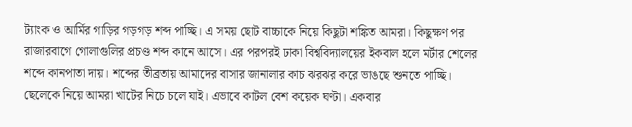ট্যাংক ও আর্মির গাড়ির গড়গড় শব্দ পাচ্ছি। এ সময় ছোট বাচ্চাকে নিয়ে কিছুটা শঙ্কিত আমরা। কিছুক্ষণ পর রাজারবাগে গোলাগুলির প্রচণ্ড শব্দ কানে আসে। এর পরপরই ঢাকা বিশ্ববিদ্যালয়ের ইকবাল হলে মর্টার শেলের শব্দে কানপাতা দায়। শব্দের তীব্রতায় আমাদের বাসার জানালার কাচ ঝরঝর করে ভাঙছে শুনতে পাচ্ছি। ছেলেকে নিয়ে আমরা খাটের নিচে চলে যাই। এভাবে কাটল বেশ কয়েক ঘণ্টা। একবার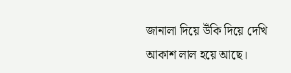জানালা দিয়ে উঁকি দিয়ে দেখি আকাশ লাল হয়ে আছে।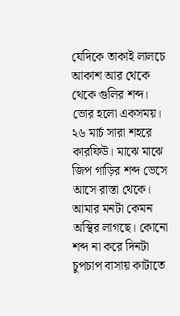যেদিকে তাকাই লালচে আকাশ আর থেকে থেকে গুলির শব্দ।
ভোর হলো একসময়। ২৬ মার্চ সারা শহরে কারফিউ। মাঝে মাঝে জিপ গাড়ির শব্দ ভেসে আসে রাস্তা থেকে। আমার মনটা কেমন অস্থির লাগছে। কোনো শব্দ না করে দিনটা চুপচাপ বাসায় কাটাতে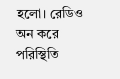হলো। রেডিও অন করে পরিস্থিতি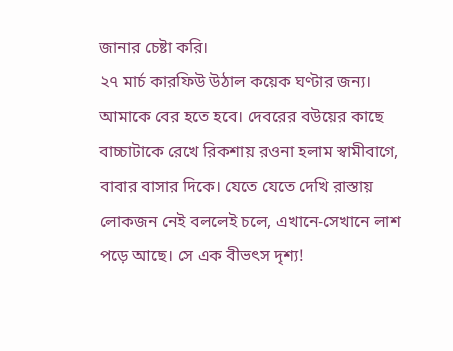জানার চেষ্টা করি।
২৭ মার্চ কারফিউ উঠাল কয়েক ঘণ্টার জন্য। আমাকে বের হতে হবে। দেবরের বউয়ের কাছে বাচ্চাটাকে রেখে রিকশায় রওনা হলাম স্বামীবাগে, বাবার বাসার দিকে। যেতে যেতে দেখি রাস্তায় লোকজন নেই বললেই চলে, এখানে-সেখানে লাশ পড়ে আছে। সে এক বীভৎস দৃশ্য!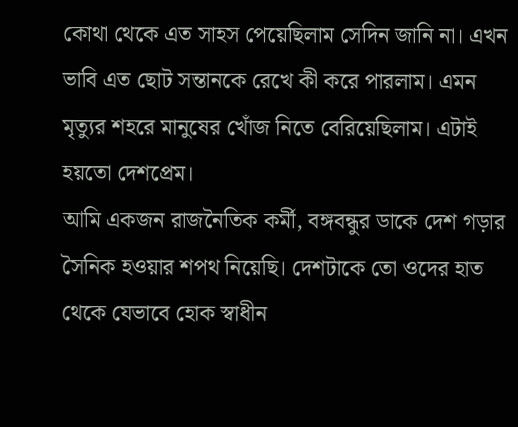কোথা থেকে এত সাহস পেয়েছিলাম সেদিন জানি না। এখন ভাবি এত ছোট সন্তানকে রেখে কী করে পারলাম। এমন মৃত্যুর শহরে মানুষের খোঁজ নিতে বেরিয়েছিলাম। এটাই হয়তো দেশপ্রেম।
আমি একজন রাজনৈতিক কর্মী, বঙ্গবন্ধুর ডাকে দেশ গড়ার সৈনিক হওয়ার শপথ নিয়েছি। দেশটাকে তো ওদের হাত থেকে যেভাবে হোক স্বাধীন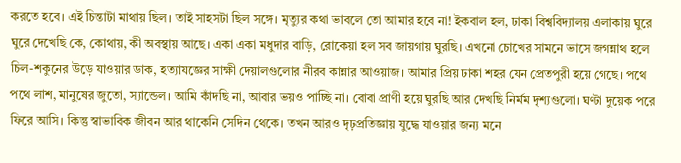করতে হবে। এই চিন্তাটা মাথায় ছিল। তাই সাহসটা ছিল সঙ্গে। মৃত্যুর কথা ভাবলে তো আমার হবে না! ইকবাল হল, ঢাকা বিশ্ববিদ্যালয় এলাকায় ঘুরে ঘুরে দেখেছি কে, কোথায়, কী অবস্থায় আছে। একা একা মধুদার বাড়ি, রোকেয়া হল সব জায়গায় ঘুরছি। এখনো চোখের সামনে ভাসে জগন্নাথ হলে চিল-শকুনের উড়ে যাওয়ার ডাক, হত্যাযজ্ঞের সাক্ষী দেয়ালগুলোর নীরব কান্নার আওয়াজ। আমার প্রিয় ঢাকা শহর যেন প্রেতপুরী হয়ে গেছে। পথে পথে লাশ, মানুষের জুতো, স্যান্ডেল। আমি কাঁদছি না, আবার ভয়ও পাচ্ছি না। বোবা প্রাণী হয়ে ঘুরছি আর দেখছি নির্মম দৃশ্যগুলো। ঘণ্টা দুয়েক পরে ফিরে আসি। কিন্তু স্বাভাবিক জীবন আর থাকেনি সেদিন থেকে। তখন আরও দৃঢ়প্রতিজ্ঞায় যুদ্ধে যাওয়ার জন্য মনে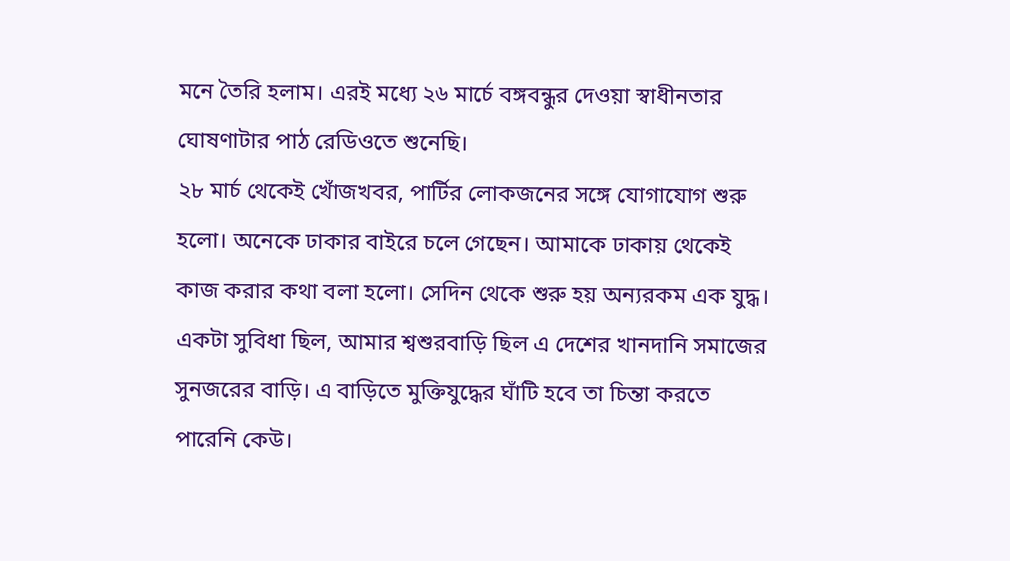মনে তৈরি হলাম। এরই মধ্যে ২৬ মার্চে বঙ্গবন্ধুর দেওয়া স্বাধীনতার ঘোষণাটার পাঠ রেডিওতে শুনেছি।
২৮ মার্চ থেকেই খোঁজখবর, পার্টির লোকজনের সঙ্গে যোগাযোগ শুরু হলো। অনেকে ঢাকার বাইরে চলে গেছেন। আমাকে ঢাকায় থেকেই কাজ করার কথা বলা হলো। সেদিন থেকে শুরু হয় অন্যরকম এক যুদ্ধ। একটা সুবিধা ছিল, আমার শ্বশুরবাড়ি ছিল এ দেশের খানদানি সমাজের সুনজরের বাড়ি। এ বাড়িতে মুক্তিযুদ্ধের ঘাঁটি হবে তা চিন্তা করতে পারেনি কেউ।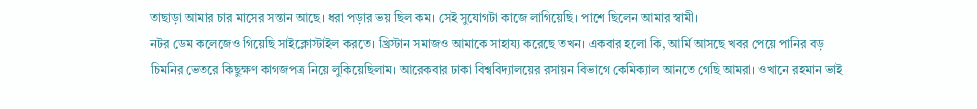তাছাড়া আমার চার মাসের সন্তান আছে। ধরা পড়ার ভয় ছিল কম। সেই সুযোগটা কাজে লাগিয়েছি। পাশে ছিলেন আমার স্বামী।
নটর ডেম কলেজেও গিয়েছি সাইক্লোস্টাইল করতে। খ্রিস্টান সমাজও আমাকে সাহায্য করেছে তখন। একবার হলো কি, আর্মি আসছে খবর পেয়ে পানির বড় চিমনির ভেতরে কিছুক্ষণ কাগজপত্র নিয়ে লুকিয়েছিলাম। আরেকবার ঢাকা বিশ্ববিদ্যালয়ের রসায়ন বিভাগে কেমিক্যাল আনতে গেছি আমরা। ওখানে রহমান ভাই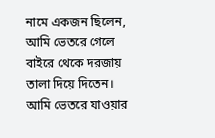নামে একজন ছিলেন, আমি ভেতরে গেলে বাইরে থেকে দরজায় তালা দিয়ে দিতেন। আমি ভেতরে যাওয়ার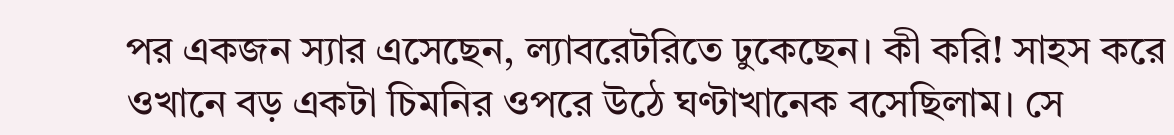পর একজন স্যার এসেছেন, ল্যাবরেটরিতে ঢুকেছেন। কী করি! সাহস করে ওখানে বড় একটা চিমনির ওপরে উঠে ঘণ্টাখানেক বসেছিলাম। সে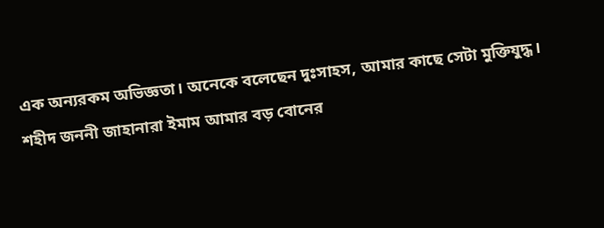এক অন্যরকম অভিজ্ঞতা। অনেকে বলেছেন দুঃসাহস, আমার কাছে সেটা মুক্তিযুদ্ধ।
শহীদ জননী জাহানারা ইমাম আমার বড় বোনের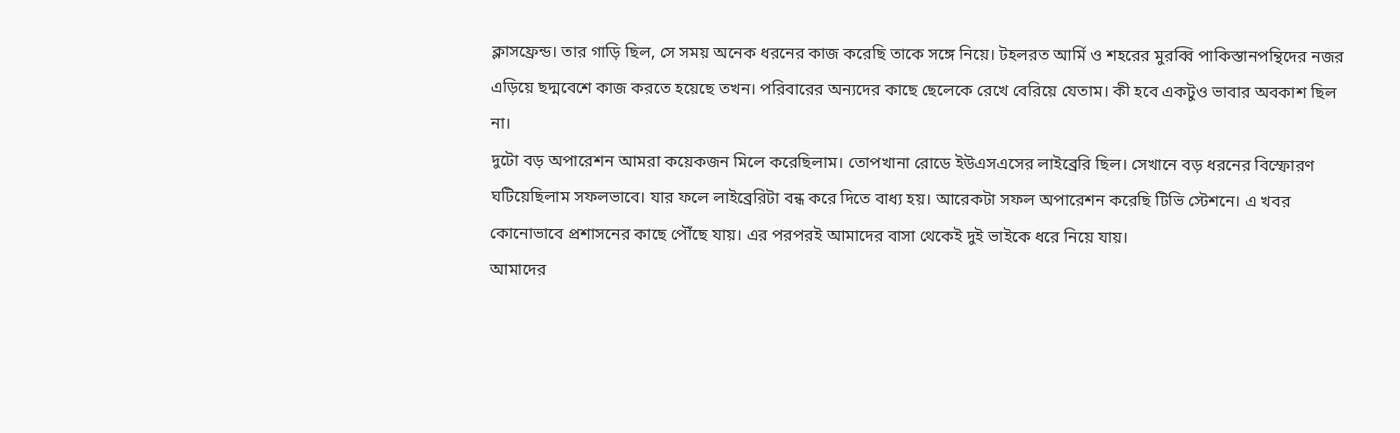ক্লাসফ্রেন্ড। তার গাড়ি ছিল, সে সময় অনেক ধরনের কাজ করেছি তাকে সঙ্গে নিয়ে। টহলরত আর্মি ও শহরের মুরব্বি পাকিস্তানপন্থিদের নজর এড়িয়ে ছদ্মবেশে কাজ করতে হয়েছে তখন। পরিবারের অন্যদের কাছে ছেলেকে রেখে বেরিয়ে যেতাম। কী হবে একটুও ভাবার অবকাশ ছিল না।
দুটো বড় অপারেশন আমরা কয়েকজন মিলে করেছিলাম। তোপখানা রোডে ইউএসএসের লাইব্রেরি ছিল। সেখানে বড় ধরনের বিস্ফোরণ ঘটিয়েছিলাম সফলভাবে। যার ফলে লাইব্রেরিটা বন্ধ করে দিতে বাধ্য হয়। আরেকটা সফল অপারেশন করেছি টিভি স্টেশনে। এ খবর কোনোভাবে প্রশাসনের কাছে পৌঁছে যায়। এর পরপরই আমাদের বাসা থেকেই দুই ভাইকে ধরে নিয়ে যায়।
আমাদের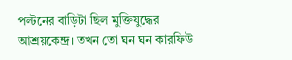পল্টনের বাড়িটা ছিল মুক্তিযুদ্ধের আশ্রয়কেন্দ্র। তখন তো ঘন ঘন কারফিউ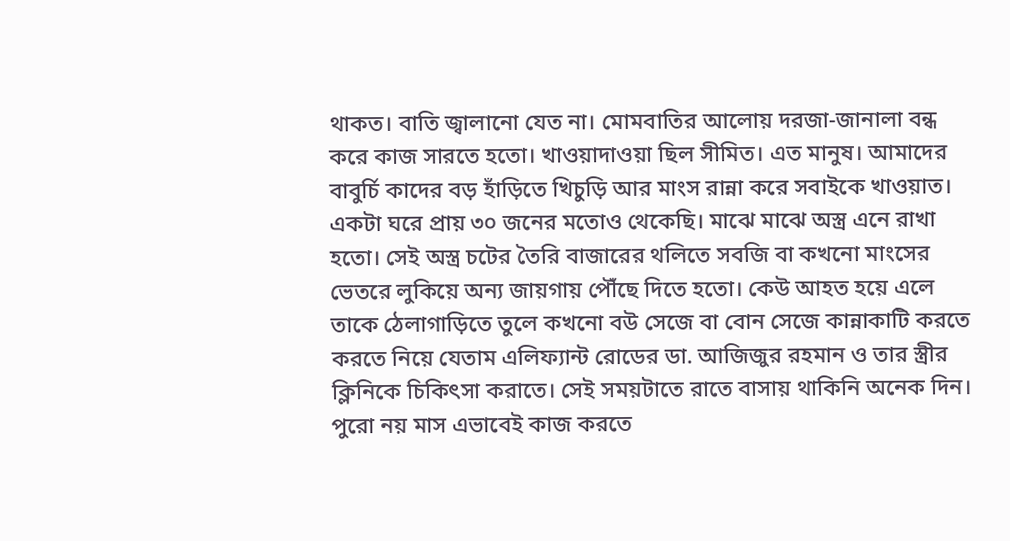থাকত। বাতি জ্বালানো যেত না। মোমবাতির আলোয় দরজা-জানালা বন্ধ করে কাজ সারতে হতো। খাওয়াদাওয়া ছিল সীমিত। এত মানুষ। আমাদের বাবুর্চি কাদের বড় হাঁড়িতে খিচুড়ি আর মাংস রান্না করে সবাইকে খাওয়াত। একটা ঘরে প্রায় ৩০ জনের মতোও থেকেছি। মাঝে মাঝে অস্ত্র এনে রাখা হতো। সেই অস্ত্র চটের তৈরি বাজারের থলিতে সবজি বা কখনো মাংসের ভেতরে লুকিয়ে অন্য জায়গায় পৌঁছে দিতে হতো। কেউ আহত হয়ে এলে তাকে ঠেলাগাড়িতে তুলে কখনো বউ সেজে বা বোন সেজে কান্নাকাটি করতে করতে নিয়ে যেতাম এলিফ্যান্ট রোডের ডা. আজিজুর রহমান ও তার স্ত্রীর ক্লিনিকে চিকিৎসা করাতে। সেই সময়টাতে রাতে বাসায় থাকিনি অনেক দিন। পুরো নয় মাস এভাবেই কাজ করতে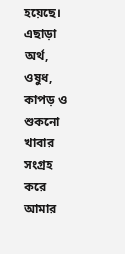হয়েছে।
এছাড়া অর্থ, ওষুধ, কাপড় ও শুকনো খাবার সংগ্রহ করে আমার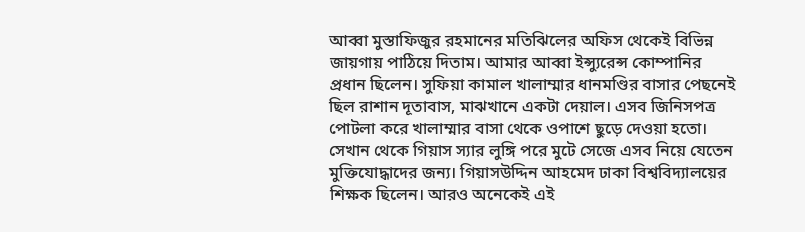আব্বা মুস্তাফিজুর রহমানের মতিঝিলের অফিস থেকেই বিভিন্ন জায়গায় পাঠিয়ে দিতাম। আমার আব্বা ইন্স্যুরেন্স কোম্পানির প্রধান ছিলেন। সুফিয়া কামাল খালাম্মার ধানমণ্ডির বাসার পেছনেই ছিল রাশান দূতাবাস, মাঝখানে একটা দেয়াল। এসব জিনিসপত্র পোটলা করে খালাম্মার বাসা থেকে ওপাশে ছুড়ে দেওয়া হতো। সেখান থেকে গিয়াস স্যার লুঙ্গি পরে মুটে সেজে এসব নিয়ে যেতেন মুক্তিযোদ্ধাদের জন্য। গিয়াসউদ্দিন আহমেদ ঢাকা বিশ্ববিদ্যালয়ের শিক্ষক ছিলেন। আরও অনেকেই এই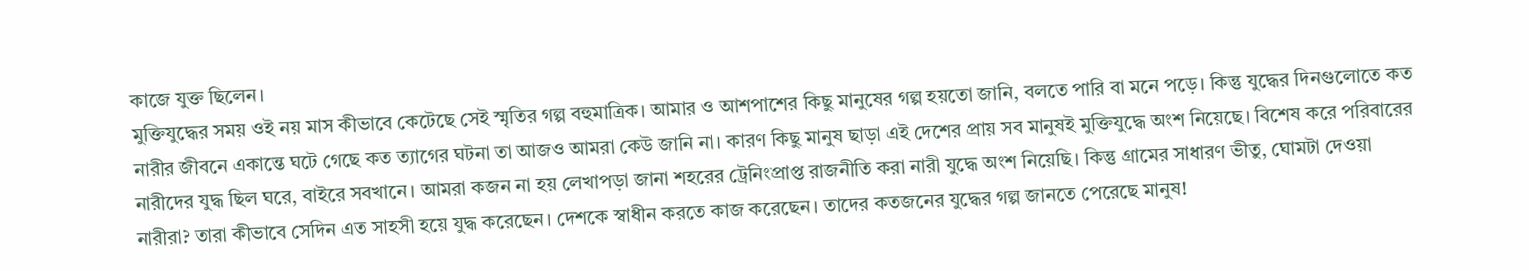কাজে যুক্ত ছিলেন।
মুক্তিযুদ্ধের সময় ওই নয় মাস কীভাবে কেটেছে সেই স্মৃতির গল্প বহুমাত্রিক। আমার ও আশপাশের কিছু মানুষের গল্প হয়তো জানি, বলতে পারি বা মনে পড়ে। কিন্তু যুদ্ধের দিনগুলোতে কত নারীর জীবনে একান্তে ঘটে গেছে কত ত্যাগের ঘটনা তা আজও আমরা কেউ জানি না। কারণ কিছু মানুষ ছাড়া এই দেশের প্রায় সব মানুষই মুক্তিযুদ্ধে অংশ নিয়েছে। বিশেষ করে পরিবারের নারীদের যুদ্ধ ছিল ঘরে, বাইরে সবখানে। আমরা কজন না হয় লেখাপড়া জানা শহরের ট্রেনিংপ্রাপ্ত রাজনীতি করা নারী যুদ্ধে অংশ নিয়েছি। কিন্তু গ্রামের সাধারণ ভীতু, ঘোমটা দেওয়া নারীরা? তারা কীভাবে সেদিন এত সাহসী হয়ে যুদ্ধ করেছেন। দেশকে স্বাধীন করতে কাজ করেছেন। তাদের কতজনের যুদ্ধের গল্প জানতে পেরেছে মানুষ!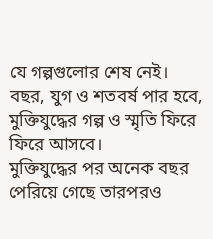যে গল্পগুলোর শেষ নেই। বছর, যুগ ও শতবর্ষ পার হবে, মুক্তিযুদ্ধের গল্প ও স্মৃতি ফিরে ফিরে আসবে।
মুক্তিযুদ্ধের পর অনেক বছর পেরিয়ে গেছে তারপরও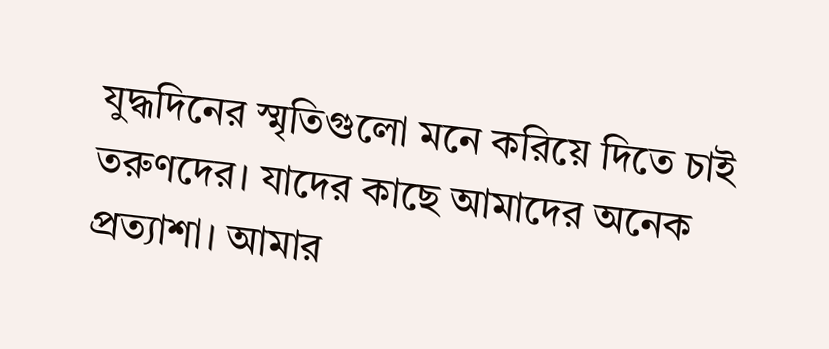যুদ্ধদিনের স্মৃতিগুলো মনে করিয়ে দিতে চাই তরুণদের। যাদের কাছে আমাদের অনেক প্রত্যাশা। আমার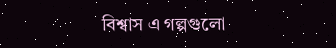বিশ্বাস এ গল্পগুলো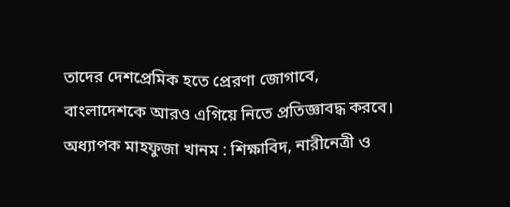তাদের দেশপ্রেমিক হতে প্রেরণা জোগাবে, বাংলাদেশকে আরও এগিয়ে নিতে প্রতিজ্ঞাবদ্ধ করবে।
অধ্যাপক মাহফুজা খানম : শিক্ষাবিদ, নারীনেত্রী ও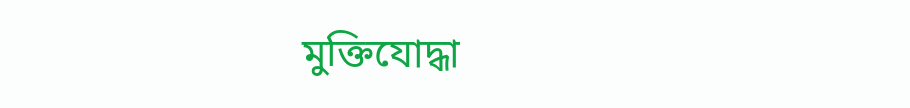মুক্তিযোদ্ধা